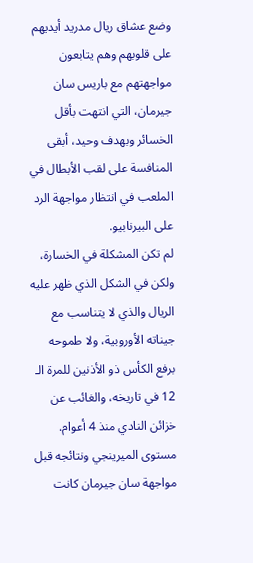وضع عشاق ريال مدريد أيديهم على قلوبهم وهم يتابعون مواجهتهم مع باريس سان جيرمان، التي انتهت بأقل الخسائر وبهدف وحيد، أبقى المنافسة على لقب الأبطال في الملعب في انتظار مواجهة الرد على البيرنابيو.
لم تكن المشكلة في الخسارة، ولكن في الشكل الذي ظهر عليه الريال والذي لا يتناسب مع جيناته الأوروبية، ولا طموحه برفع الكأس ذو الأذنين للمرة الـ 12 في تاريخه، والغائب عن خزائن النادي منذ 4 أعوام.
مستوى الميرينجي ونتائجه قبل مواجهة سان جيرمان كانت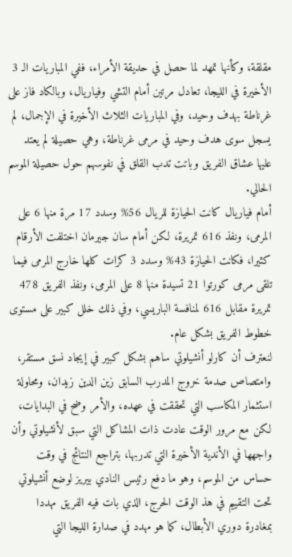مقلقة، وكأنها تمهد لما حصل في حديقة الأمراء، ففي المباريات الـ 3 الأخيرة في الليجا، تعادل مرتين أمام التشي وفياريال، وبالكاد فاز على غرناطة بهدف وحيد، وفي المباريات الثلاث الأخيرة في الإجمال، لم يسجل سوى هدف وحيد في مرمى غرناطة، وهي حصيلة لم يعتد عليها عشاق الفريق وباتت تدب القلق في نفوسهم حول حصيلة الموسم الحالي.
أمام فياريال كانت الحيازة للريال 56% وسدد 17 مرة منها 6 على المرمى، ونفذ 616 تمريرة، لكن أمام سان جيرمان اختلفت الأرقام كثيرا، فكانت الحيازة 43% وسدد 3 كرات كلها خارج المرمى فيما تلقى مرمى كورتوا 21 تسيدة منها 8 على المرمى، ونفذ الفريق 478 تمريرة مقابل 616 لمنافسة الباريسي، وفي ذلك خلل كبير على مستوى خطوط الفريق بشكل عام.
لنعترف أن كارلو أنشيلوتي ساهم بشكل كبير في إيجاد نسق مستقر، وامتصاص صدمة خروج المدرب السابق زين الدين زيدان، ومحاولة استثمار المكاسب التي تحققت في عهده، والأمر وضح في البدايات، لكن مع مرور الوقت عادت ذات المشاكل التي سبق لأنشيلوتي وأن واجهها في الأندية الأخيرة التي تدربها، بتراجع النتائج في وقت حساس من الموسم، وهو ما دفع رئيس النادي بيريز لوضع أنشيلوتي تحت التقييم في هذ الوقت الحرج، الذي بات فيه الفريق مهددا بمغادرة دوري الأبطال، كما هو مهدد في صدارة الليجا التي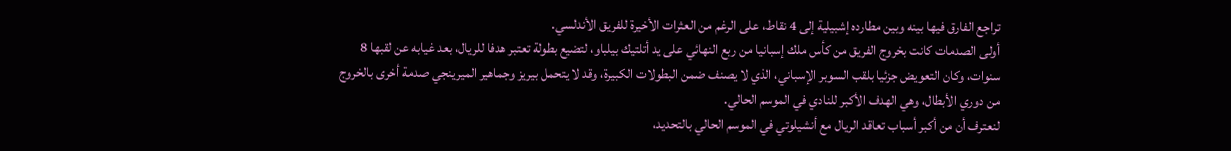تراجع الفارق فيها بينه وبين مطارده إشبيلية إلى 4 نقاط، على الرغم من العثرات الأخيرة للفريق الأندلسي.
أولى الصدمات كانت بخروج الفريق من كأس ملك إسبانيا من ربع النهائي على يد أتلتيك بيلباو، لتضيع بطولة تعتبر هدفا للريال، بعد غيابه عن لقبها 8 سنوات، وكان التعويض جزئيا بلقب السوبر الإسباني، الذي لا يصنف ضمن البطولات الكبيرة، وقد لا يتحمل بيريز وجماهير الميرينجي صدمة أخرى بالخروج من دوري الأبطال، وهي الهدف الأكبر للنادي في الموسم الحالي.
لنعترف أن من أكبر أسباب تعاقد الريال مع أنشيلوتي في الموسم الحالي بالتحديد،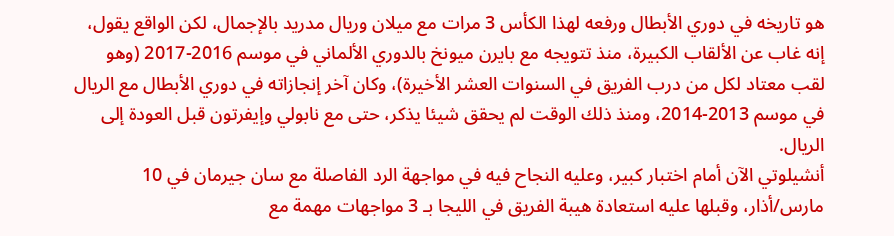هو تاريخه في دوري الأبطال ورفعه لهذا الكأس 3 مرات مع ميلان وريال مدريد بالإجمال، لكن الواقع يقول، إنه غاب عن الألقاب الكبيرة، منذ تتويجه مع بايرن ميونخ بالدوري الألماني في موسم 2016-2017 (وهو لقب معتاد لكل من درب الفريق في السنوات العشر الأخيرة)، وكان آخر إنجازاته في دوري الأبطال مع الريال في موسم 2013-2014، ومنذ ذلك الوقت لم يحقق شيئا يذكر، حتى مع نابولي وإيفرتون قبل العودة إلى الريال.
أنشيلوتي الآن أمام اختبار كبير، وعليه النجاح فيه في مواجهة الرد الفاصلة مع سان جيرمان في 10 مارس/أذار، وقبلها عليه استعادة هيبة الفريق في الليجا بـ 3 مواجهات مهمة مع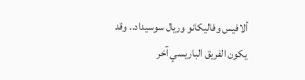ألافيس وفاليكانو وريال سوسيداد.. وقد يكون الفريق الباريسي آخر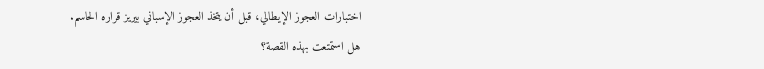اختبارات العجوز الإيطالي، قبل أن يتخذ العجوز الإسباني بيريز قراره الحاسم.
هل استمتعت بهذه القصة؟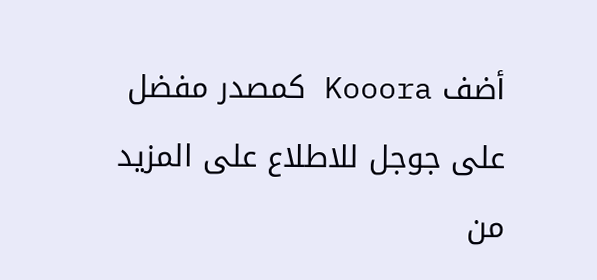أضف Kooora كمصدر مفضل على جوجل للاطلاع على المزيد من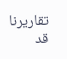تقاريرنا
قد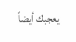يعجبك أيضاً